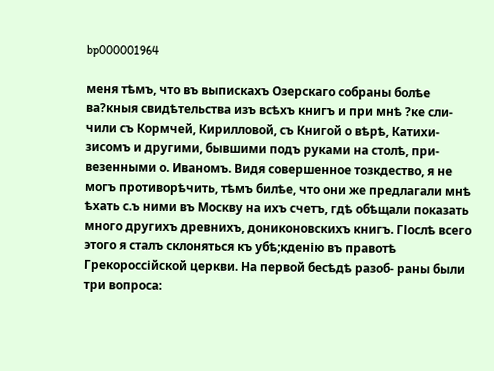bp000001964

меня тѣмъ, что въ выпискахъ Озерскаго собраны болѣе ва?кныя свидѣтельства изъ всѣхъ книгъ и при мнѣ ?ке сли- чили съ Кормчей, Кирилловой, съ Книгой о вѣрѣ, Катихи- зисомъ и другими, бывшими подъ руками на столѣ, при- везенными о. Иваномъ. Видя совершенное тозкдество, я не могъ противорѣчить, тѣмъ билѣе, что они же предлагали мнѣ ѣхать с.ъ ними въ Москву на ихъ счетъ, гдѣ обѣщали показать много другихъ древнихъ, дониконовскихъ книгъ. ГІослѣ всего этого я сталъ склоняться къ убѣ;кденію въ правотѣ Грекороссійской церкви. На первой бесѣдѣ разоб- раны были три вопроса: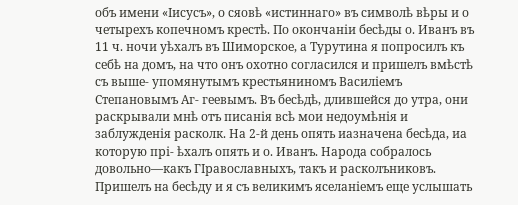объ имени «Іисусъ», о сяовѣ «истиннаго» въ символѣ вѣры и о четырехъ копечномъ крестѣ. По окончаніи бесѣды о. Иванъ въ 11 ч. ночи уѣхалъ въ Шиморское, а Турутина я попросилъ къ себѣ на домъ, на что онъ охотно согласился и пришелъ вмѣстѣ съ выше- упомянутымъ крестьяниномъ Василіемъ Степановымъ Аг- геевымъ. Въ бесѣдѣ, длившейся до утра, они раскрывали мнѣ отъ писанія всѣ мои недоумѣнія и заблужденія расколк. На 2-й день опять иазначена бесѣда, иа которую прі- ѣхалъ опять и о. Иванъ. Народа собралось довольно—какъ ГІравославныхъ, такъ и расколъниковъ. Пришелъ на бесѣду и я съ великимъ яселаніемъ еще услышать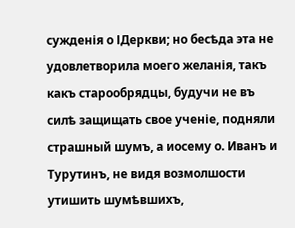сужденія о ІДеркви; но бесѣда эта не удовлетворила моего желанія, такъ какъ старообрядцы, будучи не въ силѣ защищать свое ученіе, подняли страшный шумъ, а иосему о. Иванъ и Турутинъ, не видя возмолшости утишить шумѣвшихъ,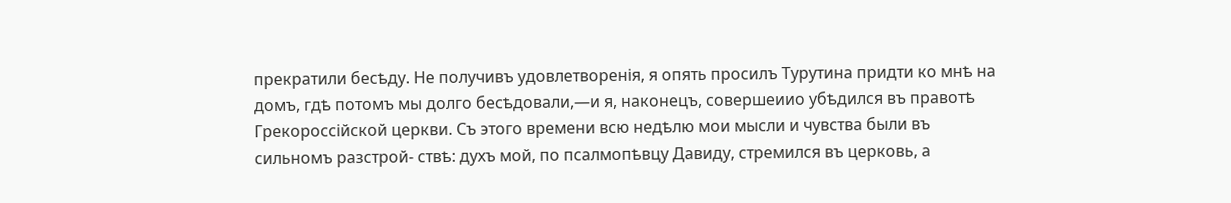прекратили бесѣду. Не получивъ удовлетворенія, я опять просилъ Турутина придти ко мнѣ на домъ, гдѣ потомъ мы долго бесѣдовали,—и я, наконецъ, совершеиио убѣдился въ правотѣ Грекороссійской церкви. Съ этого времени всю недѣлю мои мысли и чувства были въ сильномъ разстрой- ствѣ: духъ мой, по псалмопѣвцу Давиду, стремился въ церковь, а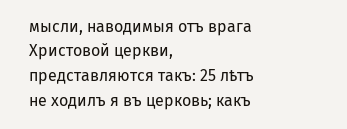мысли, наводимыя отъ врага Христовой церкви, представляются такъ: 25 лѣтъ не ходилъ я въ церковь; какъ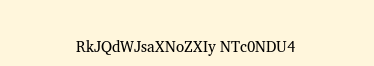RkJQdWJsaXNoZXIy NTc0NDU4